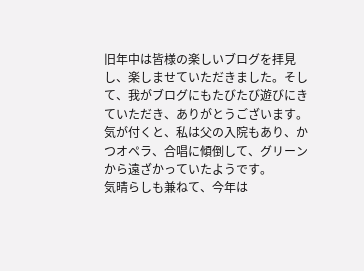旧年中は皆様の楽しいブログを拝見し、楽しませていただきました。そして、我がブログにもたびたび遊びにきていただき、ありがとうございます。
気が付くと、私は父の入院もあり、かつオペラ、合唱に傾倒して、グリーンから遠ざかっていたようです。
気晴らしも兼ねて、今年は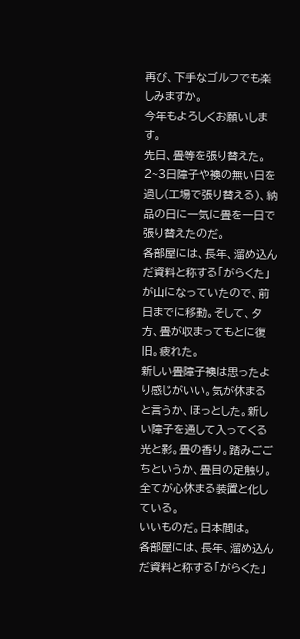再び、下手なゴルフでも楽しみますか。
今年もよろしくお願いします。
先日、畳等を張り替えた。2~3日障子や襖の無い日を過し(工場で張り替える)、納品の日に一気に畳を一日で張り替えたのだ。
各部屋には、長年、溜め込んだ資料と称する「がらくた」が山になっていたので、前日までに移動。そして、夕方、畳が収まってもとに復旧。疲れた。
新しい畳障子襖は思ったより感じがいい。気が休まると言うか、ほっとした。新しい障子を通して入ってくる光と影。畳の香り。踏みごごちというか、畳目の足触り。
全てが心休まる装置と化している。
いいものだ。日本間は。
各部屋には、長年、溜め込んだ資料と称する「がらくた」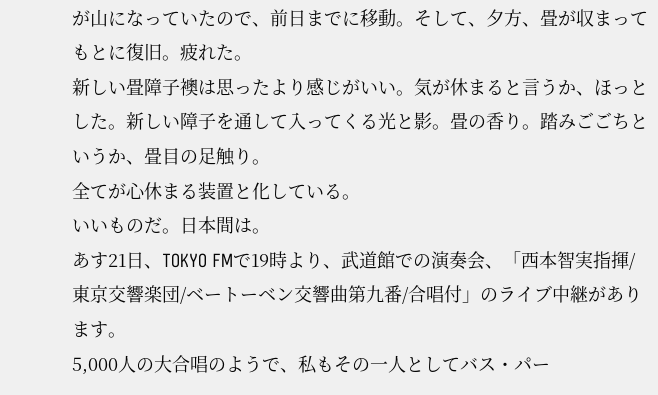が山になっていたので、前日までに移動。そして、夕方、畳が収まってもとに復旧。疲れた。
新しい畳障子襖は思ったより感じがいい。気が休まると言うか、ほっとした。新しい障子を通して入ってくる光と影。畳の香り。踏みごごちというか、畳目の足触り。
全てが心休まる装置と化している。
いいものだ。日本間は。
あす21日、TOKYO FMで19時より、武道館での演奏会、「西本智実指揮/東京交響楽団/ベートーベン交響曲第九番/合唱付」のライブ中継があります。
5,000人の大合唱のようで、私もその一人としてバス・パー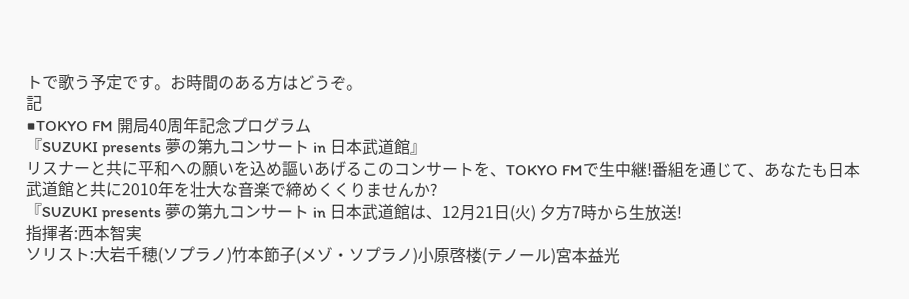トで歌う予定です。お時間のある方はどうぞ。
記
■TOKYO FM 開局40周年記念プログラム
『SUZUKI presents 夢の第九コンサート in 日本武道館』
リスナーと共に平和への願いを込め謳いあげるこのコンサートを、TOKYO FMで生中継!番組を通じて、あなたも日本武道館と共に2010年を壮大な音楽で締めくくりませんか?
『SUZUKI presents 夢の第九コンサート in 日本武道館は、12月21日(火) 夕方7時から生放送!
指揮者:西本智実
ソリスト:大岩千穂(ソプラノ)竹本節子(メゾ・ソプラノ)小原啓楼(テノール)宮本益光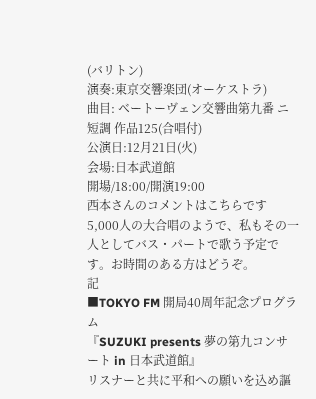(バリトン)
演奏:東京交響楽団(オーケストラ)
曲目: ベートーヴェン交響曲第九番 ニ短調 作品125(合唱付)
公演日:12月21日(火)
会場:日本武道館
開場/18:00/開演19:00
西本さんのコメントはこちらです
5,000人の大合唱のようで、私もその一人としてバス・パートで歌う予定です。お時間のある方はどうぞ。
記
■TOKYO FM 開局40周年記念プログラム
『SUZUKI presents 夢の第九コンサート in 日本武道館』
リスナーと共に平和への願いを込め謳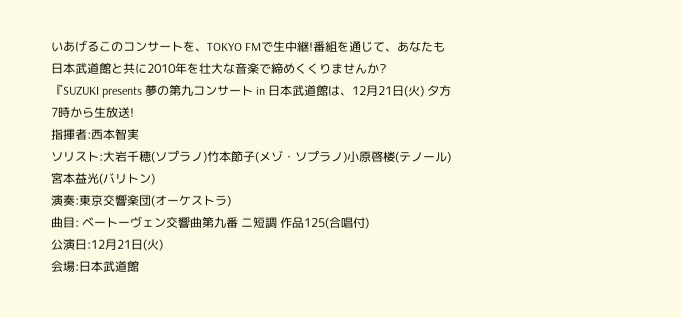いあげるこのコンサートを、TOKYO FMで生中継!番組を通じて、あなたも日本武道館と共に2010年を壮大な音楽で締めくくりませんか?
『SUZUKI presents 夢の第九コンサート in 日本武道館は、12月21日(火) 夕方7時から生放送!
指揮者:西本智実
ソリスト:大岩千穂(ソプラノ)竹本節子(メゾ・ソプラノ)小原啓楼(テノール)宮本益光(バリトン)
演奏:東京交響楽団(オーケストラ)
曲目: ベートーヴェン交響曲第九番 ニ短調 作品125(合唱付)
公演日:12月21日(火)
会場:日本武道館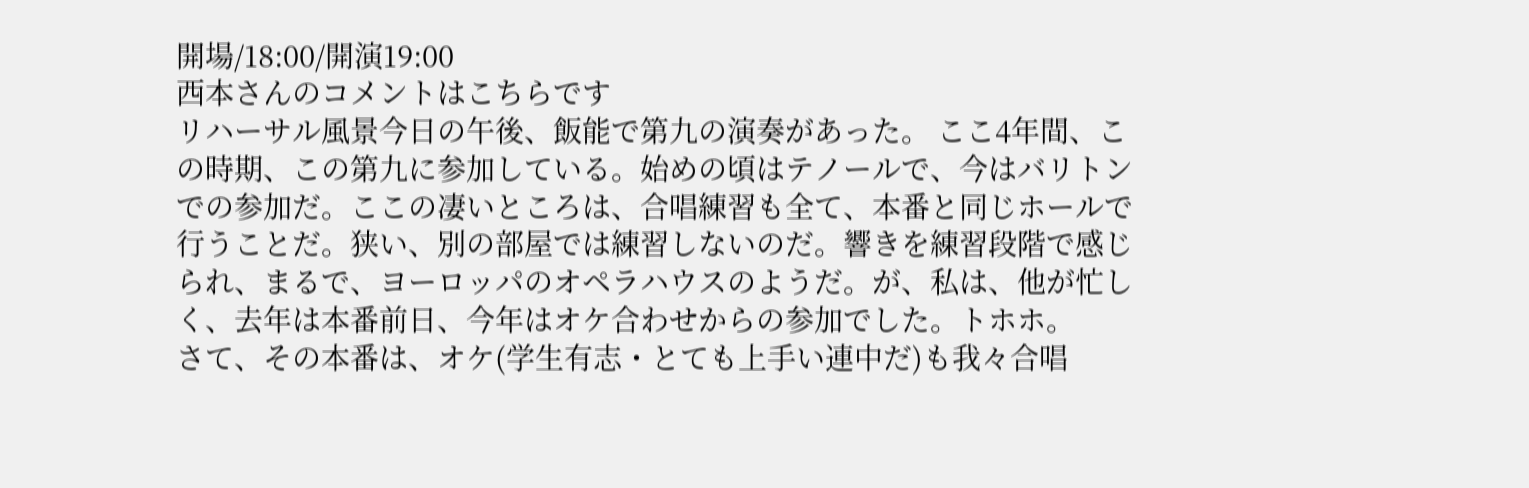開場/18:00/開演19:00
西本さんのコメントはこちらです
リハーサル風景今日の午後、飯能で第九の演奏があった。 ここ4年間、この時期、この第九に参加している。始めの頃はテノールで、今はバリトンでの参加だ。ここの凄いところは、合唱練習も全て、本番と同じホールで行うことだ。狭い、別の部屋では練習しないのだ。響きを練習段階で感じられ、まるで、ヨーロッパのオペラハウスのようだ。が、私は、他が忙しく、去年は本番前日、今年はオケ合わせからの参加でした。トホホ。
さて、その本番は、オケ(学生有志・とても上手い連中だ)も我々合唱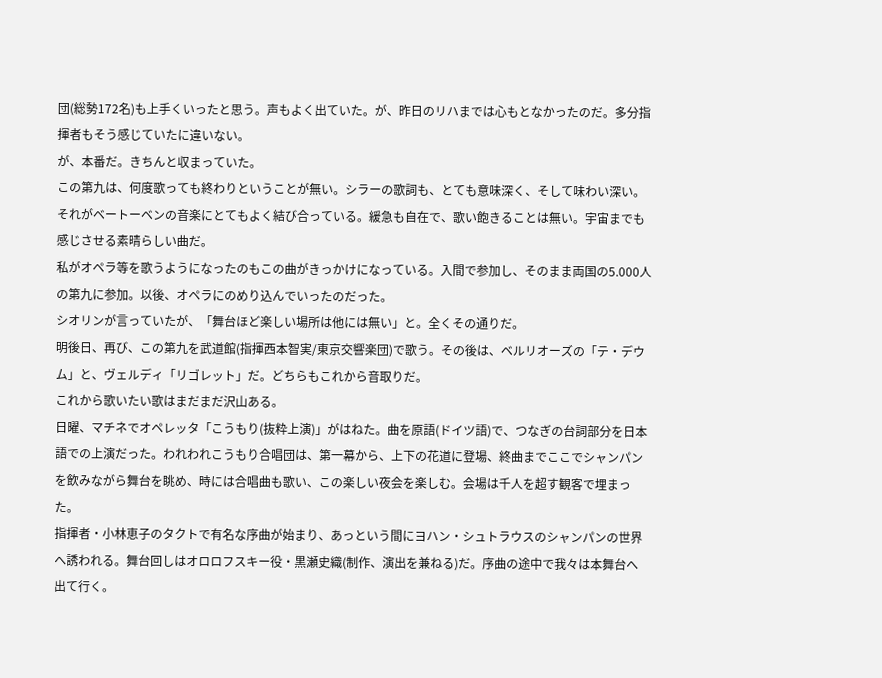団(総勢172名)も上手くいったと思う。声もよく出ていた。が、昨日のリハまでは心もとなかったのだ。多分指揮者もそう感じていたに違いない。
が、本番だ。きちんと収まっていた。
この第九は、何度歌っても終わりということが無い。シラーの歌詞も、とても意味深く、そして味わい深い。それがベートーベンの音楽にとてもよく結び合っている。緩急も自在で、歌い飽きることは無い。宇宙までも感じさせる素晴らしい曲だ。
私がオペラ等を歌うようになったのもこの曲がきっかけになっている。入間で参加し、そのまま両国の5.000人の第九に参加。以後、オペラにのめり込んでいったのだった。
シオリンが言っていたが、「舞台ほど楽しい場所は他には無い」と。全くその通りだ。
明後日、再び、この第九を武道館(指揮西本智実/東京交響楽団)で歌う。その後は、ベルリオーズの「テ・デウム」と、ヴェルディ「リゴレット」だ。どちらもこれから音取りだ。
これから歌いたい歌はまだまだ沢山ある。
日曜、マチネでオペレッタ「こうもり(抜粋上演)」がはねた。曲を原語(ドイツ語)で、つなぎの台詞部分を日本語での上演だった。われわれこうもり合唱団は、第一幕から、上下の花道に登場、終曲までここでシャンパンを飲みながら舞台を眺め、時には合唱曲も歌い、この楽しい夜会を楽しむ。会場は千人を超す観客で埋まった。
指揮者・小林恵子のタクトで有名な序曲が始まり、あっという間にヨハン・シュトラウスのシャンパンの世界へ誘われる。舞台回しはオロロフスキー役・黒瀬史織(制作、演出を兼ねる)だ。序曲の途中で我々は本舞台へ出て行く。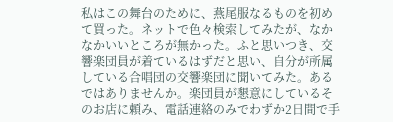私はこの舞台のために、燕尾服なるものを初めて買った。ネットで色々検索してみたが、なかなかいいところが無かった。ふと思いつき、交響楽団員が着ているはずだと思い、自分が所属している合唱団の交響楽団に聞いてみた。あるではありませんか。楽団員が懇意にしているそのお店に頼み、電話連絡のみでわずか2日間で手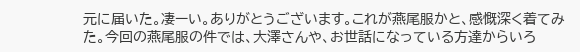元に届いた。凄ーい。ありがとうございます。これが燕尾服かと、感慨深く着てみた。今回の燕尾服の件では、大澤さんや、お世話になっている方達からいろ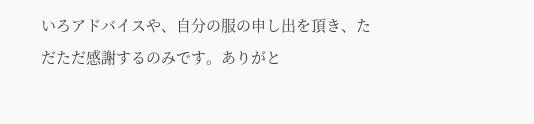いろアドバイスや、自分の服の申し出を頂き、ただただ感謝するのみです。ありがと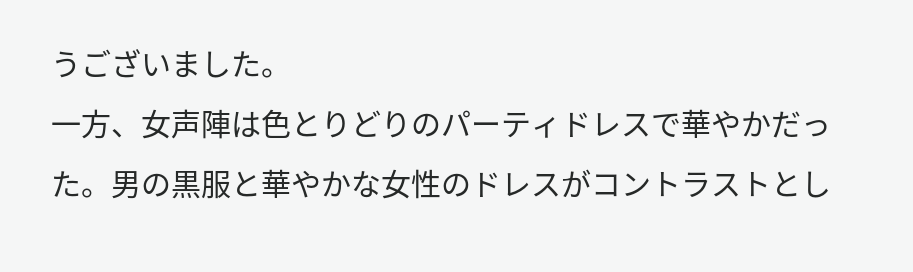うございました。
一方、女声陣は色とりどりのパーティドレスで華やかだった。男の黒服と華やかな女性のドレスがコントラストとし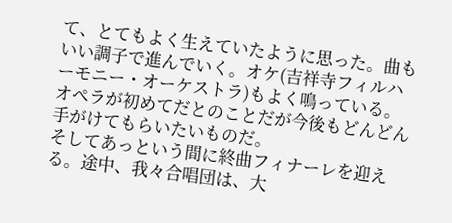て、とてもよく生えていたように思った。曲もいい調子で進んでいく。オケ(吉祥寺フィルハーモニー・オーケストラ)もよく鳴っている。オペラが初めてだとのことだが今後もどんどん手がけてもらいたいものだ。
そしてあっという間に終曲フィナーレを迎える。途中、我々合唱団は、大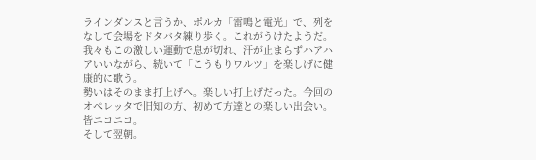ラインダンスと言うか、ポルカ「雷鳴と電光」で、列をなして会場をドタバタ練り歩く。これがうけたようだ。我々もこの激しい運動で息が切れ、汗が止まらずハアハアいいながら、続いて「こうもりワルツ」を楽しげに健康的に歌う。
勢いはそのまま打上げへ。楽しい打上げだった。今回のオペレッタで旧知の方、初めて方達との楽しい出会い。皆ニコニコ。
そして翌朝。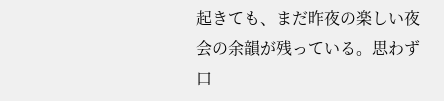起きても、まだ昨夜の楽しい夜会の余韻が残っている。思わず口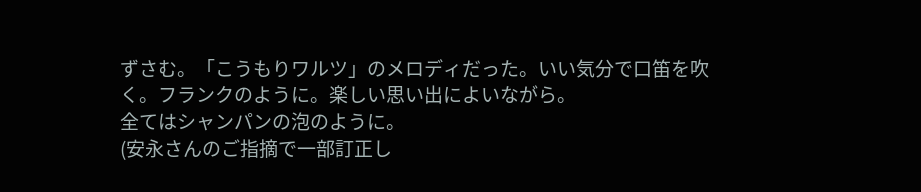ずさむ。「こうもりワルツ」のメロディだった。いい気分で口笛を吹く。フランクのように。楽しい思い出によいながら。
全てはシャンパンの泡のように。
(安永さんのご指摘で一部訂正し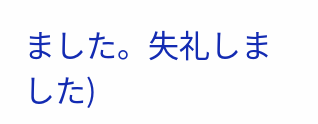ました。失礼しました)